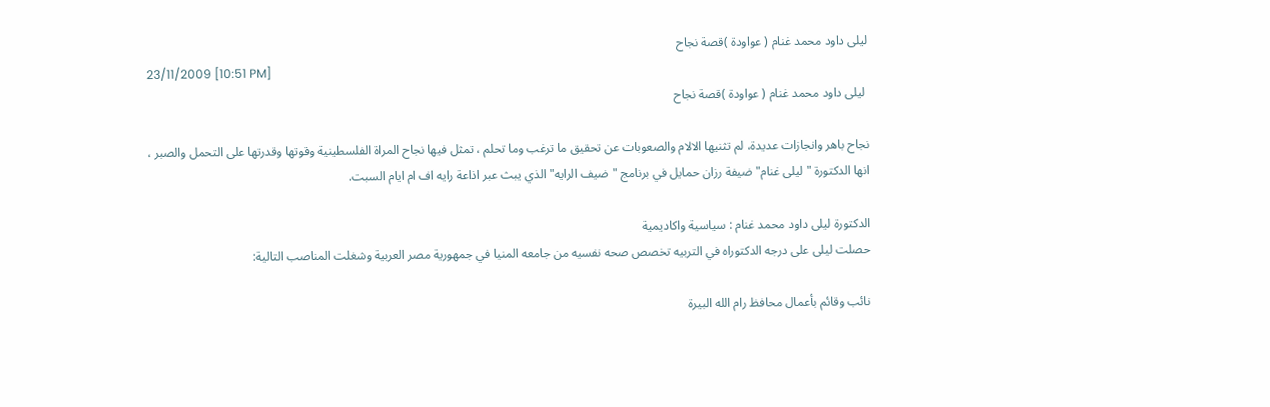ليلى داود محمد غنام ( عواودة )قصة نجاح
23/11/2009 [10:51 PM]
 ليلى داود محمد غنام ( عواودة )قصة نجاح

نجاح باهر وانجازات عديدة، لم تثنيها الالام والصعوبات عن تحقيق ما ترغب وما تحلم ، تمثل فيها نجاح المراة الفلسطينية وقوتها وقدرتها على التحمل والصبر ، انها الدكتورة "ليلى غنام" ضيفة رزان حمايل في برنامج "ضيف الرايه" الذي يبث عبر اذاعة رايه اف ام ايام السبت.

الدكتورة ليلى داود محمد غنام : سياسية واكاديمية
حصلت ليلى على درجه الدكتوراه في التربيه تخصص صحه نفسيه من جامعه المنيا في جمهورية مصر العربية وشغلت المناصب التالية:

نائب وقائم بأعمال محافظ رام الله البيرة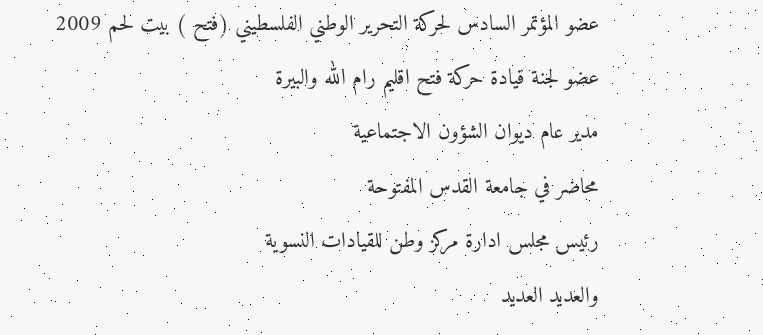عضو المؤتمر السادس لحركة التحرير الوطني الفلسطيني (فتح ) بيت لحم 2009
عضو لجنة قيادة حركة فتح اقليم رام الله والبيرة
مدير عام ديوان الشؤون الاجتماعية
محاضر في جامعة القدس المفتوحة
رئيس مجلس ادارة مركز وطن للقيادات النسوية
والعديد العديد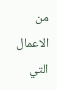من الاعمال التي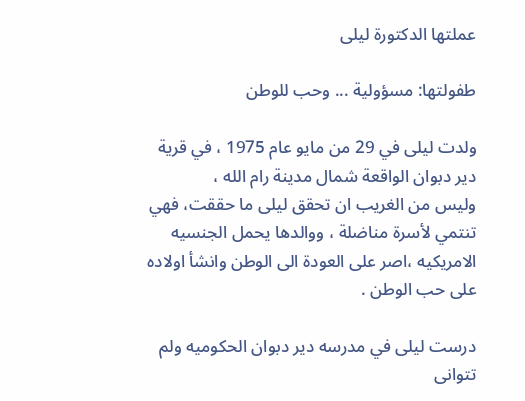عملتها الدكتورة ليلى

طفولتها: مسؤولية ... وحب للوطن

ولدت ليلى في 29 من مايو عام 1975 ، في قرية دير دبوان الواقعة شمال مدينة رام الله ،
وليس من الغريب ان تحقق ليلى ما حققت، فهي تنتمي لأسرة مناضلة ، ووالدها يحمل الجنسيه الامريكيه ،اصر على العودة الى الوطن وانشأ اولاده على حب الوطن .

درست ليلى في مدرسه دير دبوان الحكوميه ولم تتوانى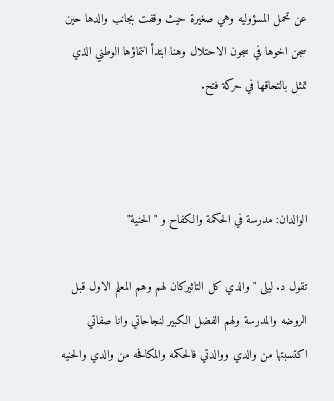عن تحمل المسؤوليه وهي صغيرة حيث وقفت بجانب والدها حين سجن اخوها في سجون الاحتلال وهنا ابتدأ انتماؤها الوطني الذي تمثل بالتحاقها في حركة فتح.



الوالدان: مدرسة في الحكمة والكفاح و "الحنية"

تقول د. ليلى " والدي كل التاثيركان لهم وهم المعلم الاول قبل الروضه والمدرسة ولهم الفضل الكبير لنجاحاتي وانا صفاتي اكتسبتها من والدي ووالدتي فالحكمه والمكافحه من والدي والحنيه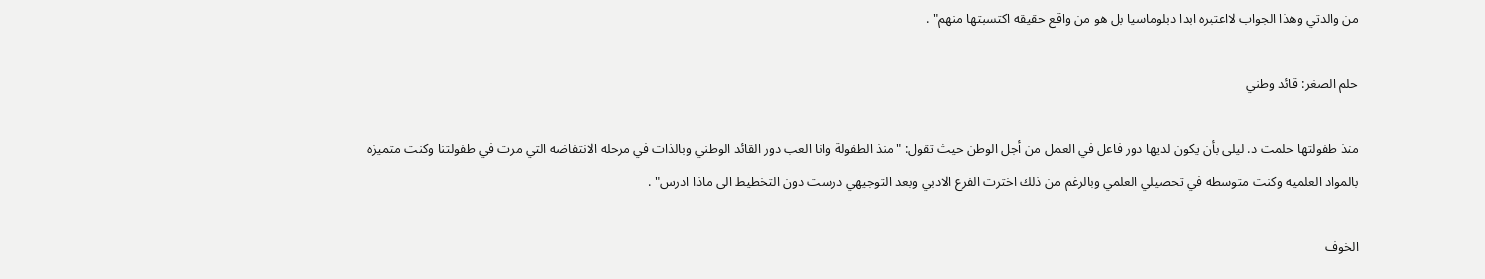من والدتي وهذا الجواب لااعتبره ابدا دبلوماسيا بل هو من واقع حقيقه اكتسبتها منهم" .

حلم الصغر: قائد وطني

منذ طفولتها حلمت د. ليلى بأن يكون لديها دور فاعل في العمل من أجل الوطن حيث تقول: "منذ الطفولة وانا العب دور القائد الوطني وبالذات في مرحله الانتفاضه التي مرت في طفولتنا وكنت متميزه بالمواد العلميه وكنت متوسطه في تحصيلي العلمي وبالرغم من ذلك اخترت الفرع الادبي وبعد التوجيهي درست دون التخطيط الى ماذا ادرس" .

الخوف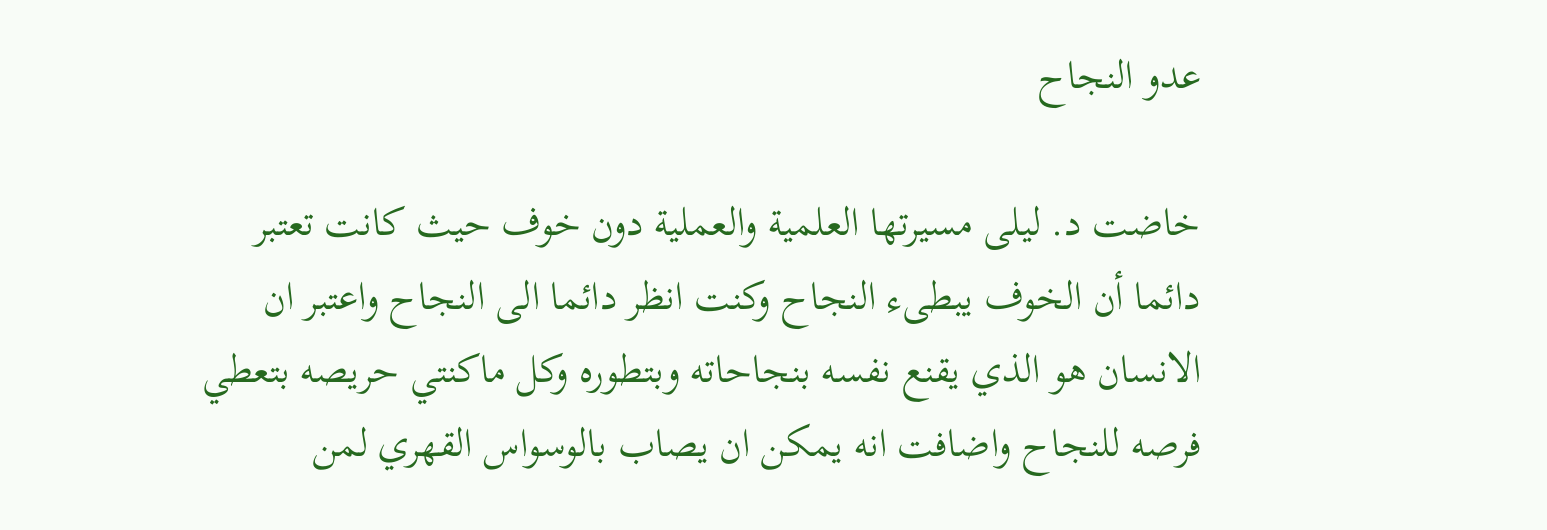عدو النجاح

خاضت د. ليلى مسيرتها العلمية والعملية دون خوف حيث كانت تعتبر دائما أن الخوف يبطىء النجاح وكنت انظر دائما الى النجاح واعتبر ان الانسان هو الذي يقنع نفسه بنجاحاته وبتطوره وكل ماكنتي حريصه بتعطي فرصه للنجاح واضافت انه يمكن ان يصاب بالوسواس القهري لمن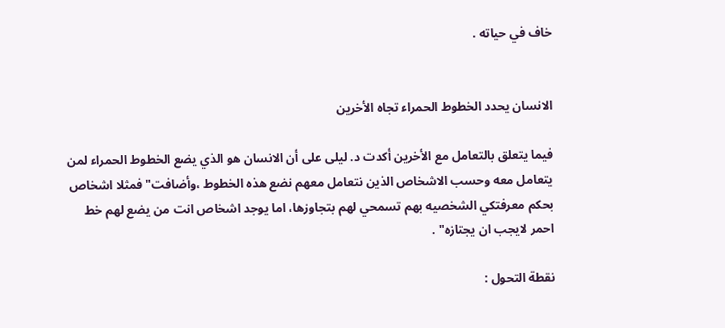خاف في حياته .


الانسان يحدد الخطوط الحمراء تجاه الأخرين

فيما يتعلق بالتعامل مع الأخرين أكدت د. ليلى على أن الانسان هو الذي يضع الخطوط الحمراء لمن يتعامل معه وحسب الاشخاص الذين نتعامل معهم نضع هذه الخطوط ،وأضافت" فمثلا اشخاص بحكم معرفتكي الشخصيه بهم تسمحي لهم بتجاوزها، اما يوجد اشخاص انت من يضع لهم خط احمر لايجب ان يجتازه" .

نقطة التحول :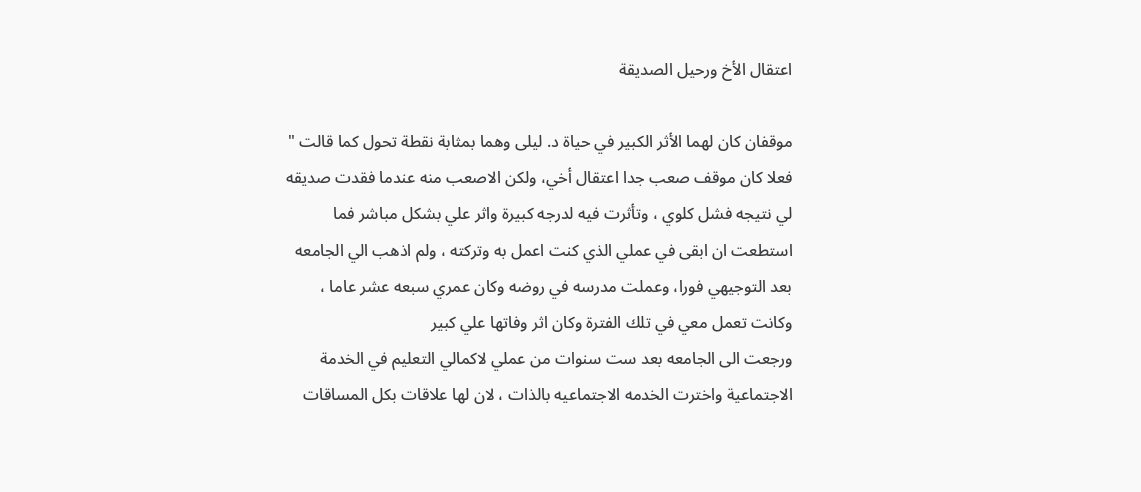اعتقال الأخ ورحيل الصديقة

موقفان كان لهما الأثر الكبير في حياة د. ليلى وهما بمثابة نقطة تحول كما قالت " فعلا كان موقف صعب جدا اعتقال أخي، ولكن الاصعب منه عندما فقدت صديقه لي نتيجه فشل كلوي ، وتأثرت فيه لدرجه كبيرة واثر علي بشكل مباشر فما استطعت ان ابقى في عملي الذي كنت اعمل به وتركته ، ولم اذهب الي الجامعه بعد التوجيهي فورا، وعملت مدرسه في روضه وكان عمري سبعه عشر عاما ، وكانت تعمل معي في تلك الفترة وكان اثر وفاتها علي كبير
ورجعت الى الجامعه بعد ست سنوات من عملي لاكمالي التعليم في الخدمة الاجتماعية واخترت الخدمه الاجتماعيه بالذات ، لان لها علاقات بكل المساقات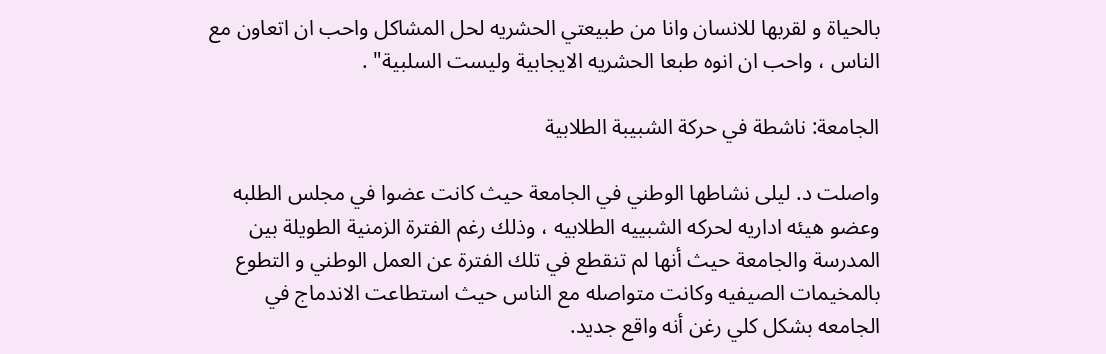بالحياة و لقربها للانسان وانا من طبيعتي الحشريه لحل المشاكل واحب ان اتعاون مع الناس ، واحب ان انوه طبعا الحشريه الايجابية وليست السلبية" .

الجامعة: ناشطة في حركة الشبيبة الطلابية

واصلت د. ليلى نشاطها الوطني في الجامعة حيث كانت عضوا في مجلس الطلبه وعضو هيئه اداريه لحركه الشبييه الطلابيه ، وذلك رغم الفترة الزمنية الطويلة بين المدرسة والجامعة حيث أنها لم تنقطع في تلك الفترة عن العمل الوطني و التطوع بالمخيمات الصيفيه وكانت متواصله مع الناس حيث استطاعت الاندماج في الجامعه بشكل كلي رغن أنه واقع جديد.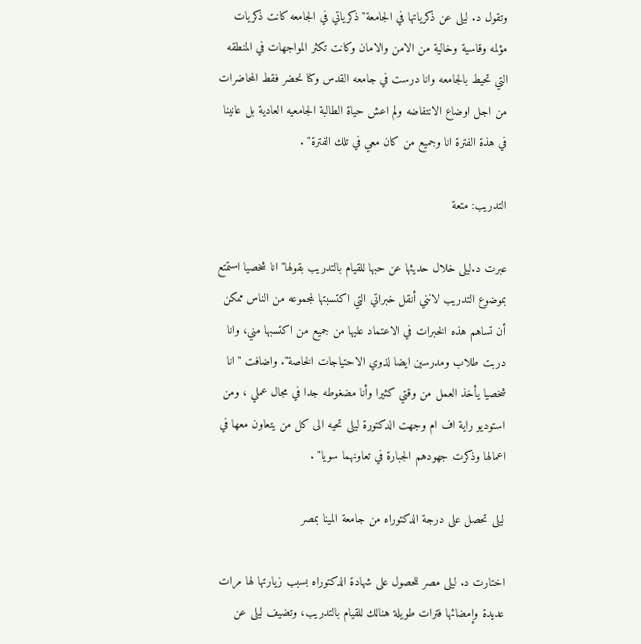وتقول د. ليلى عن ذكرياتها في الجامعة" ذكرياتي في الجامعه كانت ذكريات مؤلمه وقاسية وخالية من الامن والامان وكانت تكثر المواجهات في المنطقه التي تحيط بالجامعه وانا درست في جامعه القدس وكنا نحضر فقط المحاضرات من اجل اوضاع الانتفاضه ولم اعش حياة الطالبة الجامعيه العادية بل عانينا في هذة الفترة انا وجميع من كان معي في تلك الفترة" .

التدريب: متعة

عبرت د.ليلى خلال حديثها عن حبها للقيام بالتدريب بقولها" انا شخصيا استمتع بموضوع التدريب لانني أنقل خبراتي التي اكتسبتها لمجموعه من الناس ممكن أن تساهم هذه الخبرات في الاعتماد عليها من جميع من اكتسبها مني، وانا دربت طلاب ومدرسين ايضا لذوي الاحتياجات الخاصة". واضافت " انا شخصيا يأخذ العمل من وقتي كثيرا وأنا مضغوطه جدا في مجال عملي ، ومن استوديو راية اف ام وجهت الدكتورة ليلى تحيه الى كل من يتعاون معها في اعمالها وذكرت جهودهم الجبارة في تعاونهما سويا" .

ليلى تحصل على درجة الدكتوراه من جامعة المينا بمصر

اختارت د. ليلى مصر للحصول على شهادة الدكتوراه بسبب زيارتها لها مرات عديدة وإمضائها فترات طويلة هنالك للقيام بالتدريب، وتضيف ليلى عن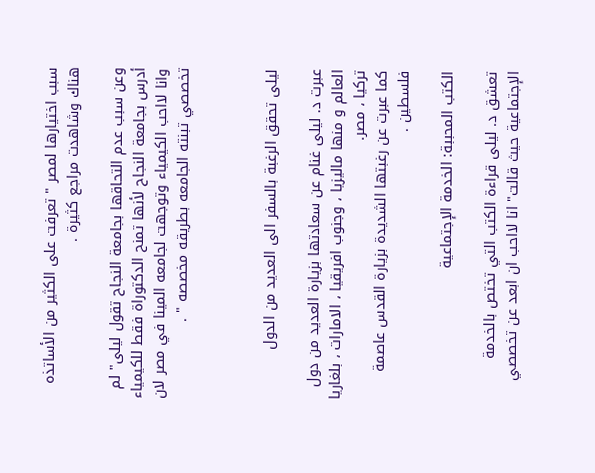سبب اختيارها لمصر " تعرفت على الكثير من الأساتذه هناك وشاهدت مراجع كثيرة .

وعن سبب عدم التحاقها بجامعة النجاح تقول ليلى" لم أدرس بجامعة النجاح لأنها تمنح الدكتوراة فقط للكيمياء وانا لااحب الكيمياء وتوجهت لجامعه المينا في مصر لان تخصصي تبنته الجامعه بطريقه مخصصه " .



ليلى تحقق الرغبة بالسفر الى العديد من الدول

عبرت د. ليلى غنام عن سعادتها بزيارة العديد من دول العالم و منها ماليزيا ، وجنوب افريقيا ، الامارات ، بلغاريا تركيا ، مصر.
كما عبرت عن رغبتها الشديدة بزيارة القدس عاصمة فلسطين .

الكتب المحببة: الخدمة الإجتماعية

تعشق د. ليلى قراءة الكتب التي تختص بالخدمة الإجتماعية حيث قالت" انا لااحب ان ابعد عن تخصصي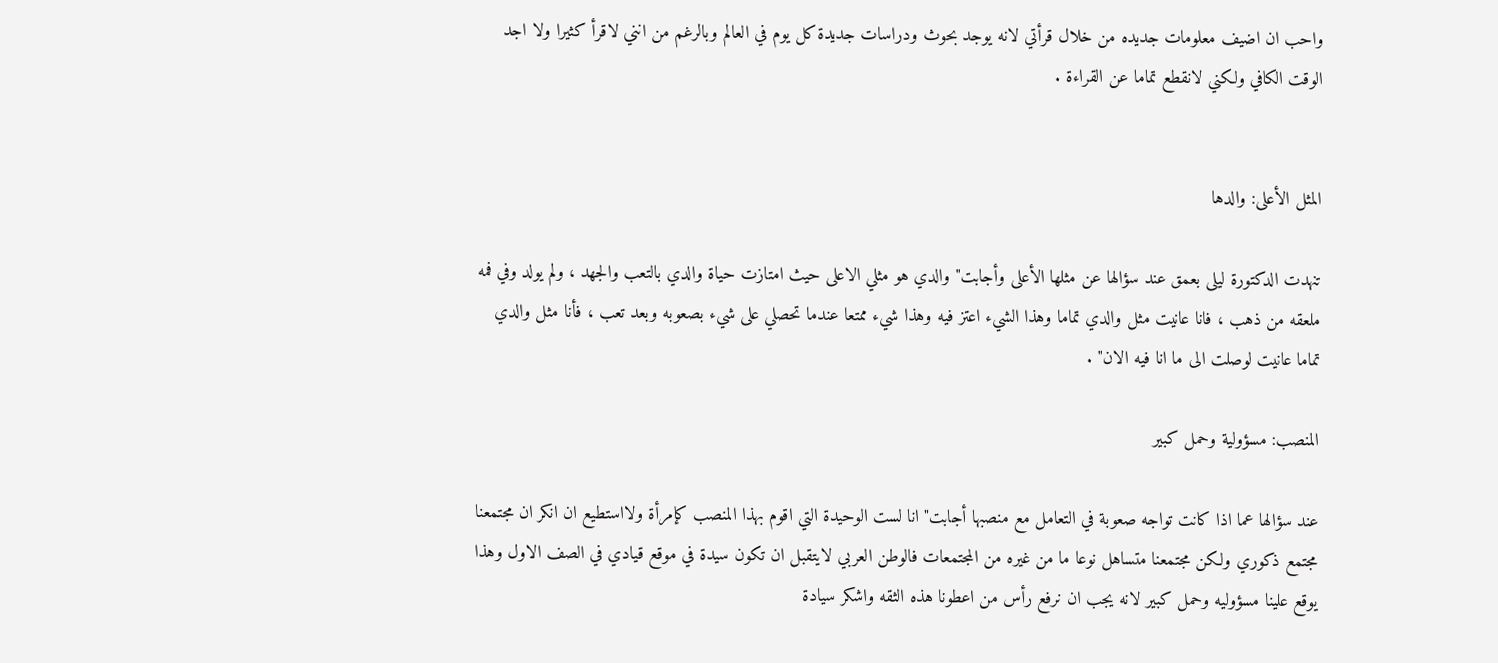واحب ان اضيف معلومات جديده من خلال قرأتي لانه يوجد بحوث ودراسات جديدة كل يوم في العالم وبالرغم من انني لاقرأ كثيرا ولا اجد الوقت الكافي ولكني لانقطع تماما عن القراءة .


المثل الأعلى: والدها

تنهدت الدكتورة ليلى بعمق عند سؤالها عن مثلها الأعلى وأجابت" والدي هو مثلي الاعلى حيث امتازت حياة والدي بالتعب والجهد ، ولم يولد وفي فمه ملعقه من ذهب ، فانا عانيت مثل والدي تماما وهذا الشيء اعتز فيه وهذا شيء ممتعا عندما تحصلي على شيء بصعوبه وبعد تعب ، فأنا مثل والدي تماما عانيت لوصلت الى ما انا فيه الان" .

المنصب: مسؤولية وحمل كبير

عند سؤالها عما اذا كانت تواجه صعوبة في التعامل مع منصبها أجابت" انا لست الوحيدة التي اقوم بهذا المنصب كإمرأة ولااستطيع ان انكر ان مجتمعنا مجتمع ذكوري ولكن مجتمعنا متساهل نوعا ما من غيره من المجتمعات فالوطن العربي لايتقبل ان تكون سيدة في موقع قيادي في الصف الاول وهذا يوقع علينا مسؤوليه وحمل كبير لانه يجب ان نرفع رأس من اعطونا هذه الثقه واشكر سيادة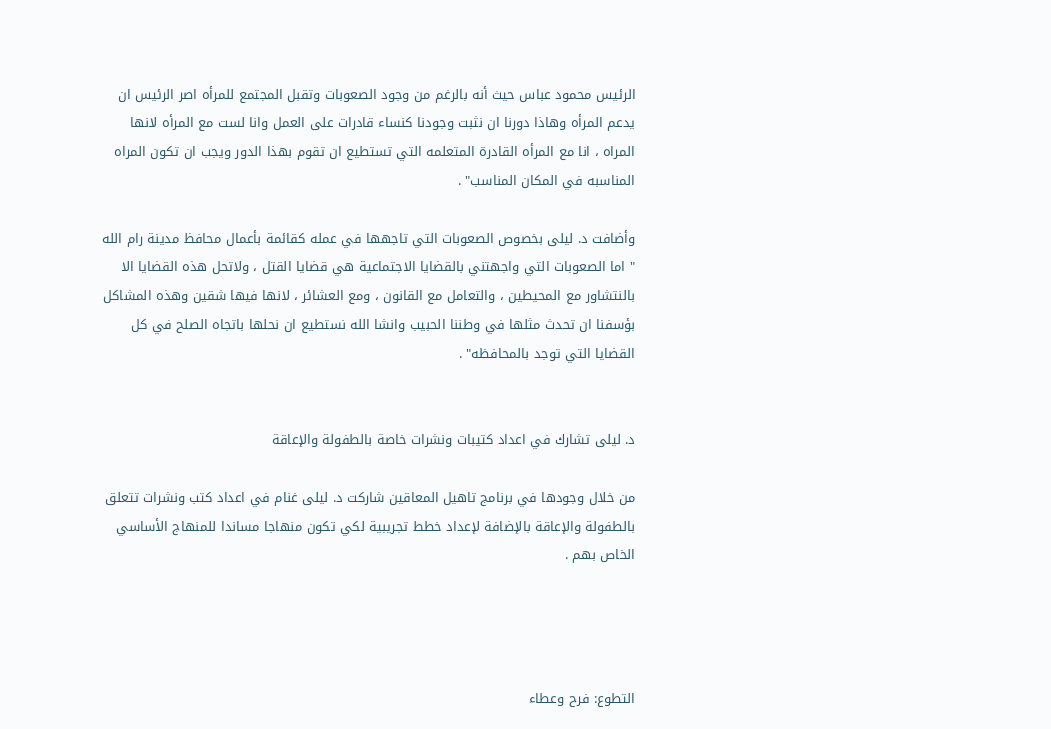الرئيس محمود عباس حيث أنه بالرغم من وجود الصعوبات وتقبل المجتمع للمرأه اصر الرئيس ان يدعم المرأه وهاذا دورنا ان نثبت وجودنا كنساء قادرات على العمل وانا لست مع المرأه لانها المراه ، انا مع المرأه القادرة المتعلمه التي تستطيع ان تقوم بهذا الدور ويجب ان تكون المراه المناسبه في المكان المناسب" .

وأضافت د. ليلى بخصوص الصعوبات التي تاجهها في عمله كقائمة بأعمال محافظ مدينة رام الله " اما الصعوبات التي واجهتني بالقضايا الاجتماعية هي قضايا القتل ، ولاتحل هذه القضايا الا بالنتشاور مع المحيطين ، والتعامل مع القانون ، ومع العشائر ، لانها فيها شقين وهذه المشاكل بؤسفنا ان تحدث مثلها في وطننا الحبيب وانشا الله نستطيع ان نحلها باتجاه الصلح في كل القضايا التي توجد بالمحافظه" .


د. ليلى تشارك في اعداد كتيبات ونشرات خاصة بالطفولة والإعاقة

من خلال وجودها في برنامج تاهيل المعاقين شاركت د. ليلى غنام في اعداد كتب ونشرات تتعلق بالطفولة والإعاقة بالإضافة لإعداد خطط تجريبية لكي تكون منهاجا مساندا للمنهاج الأساسي الخاص بهم .




التطوع: فرح وعطاء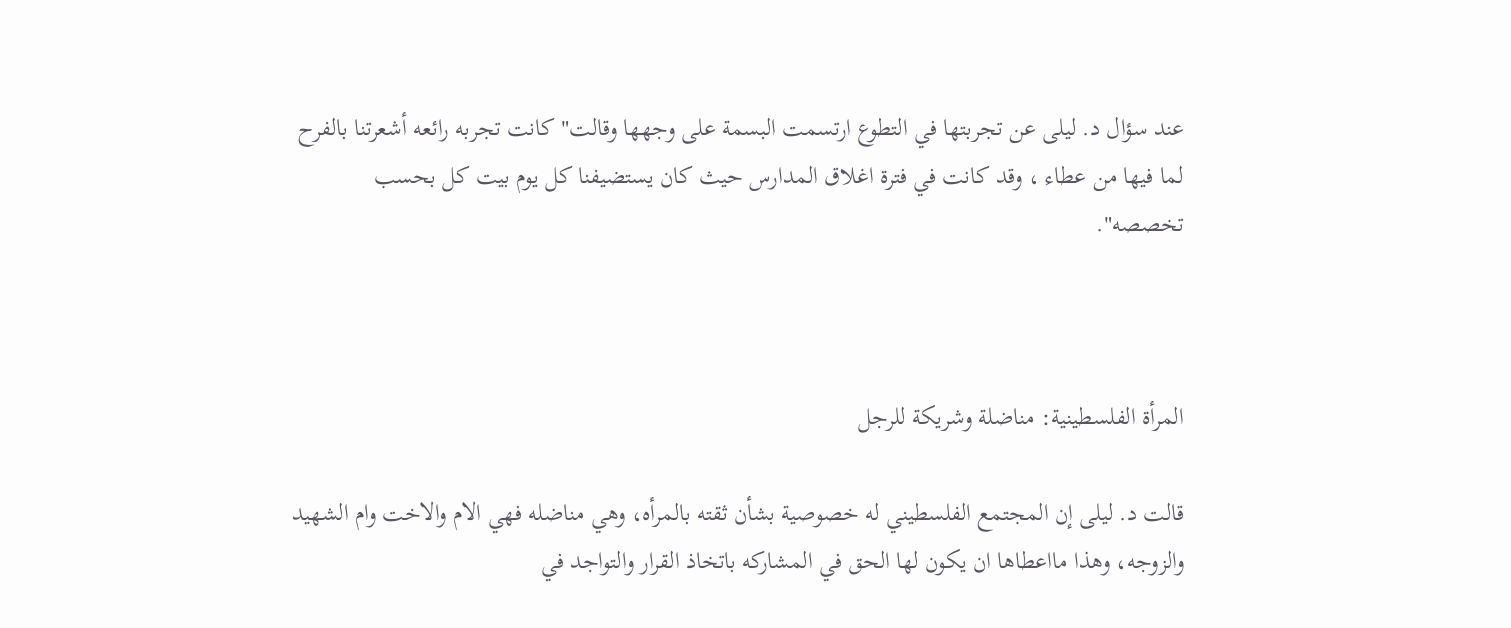عند سؤال د. ليلى عن تجربتها في التطوع ارتسمت البسمة على وجهها وقالت" كانت تجربه رائعه أشعرتنا بالفرح لما فيها من عطاء ، وقد كانت في فترة اغلاق المدارس حيث كان يستضيفنا كل يوم بيت كل بحسب تخصصه".



المرأة الفلسطينية: مناضلة وشريكة للرجل

قالت د. ليلى إن المجتمع الفلسطيني له خصوصية بشأن ثقته بالمرأه، وهي مناضله فهي الام والاخت وام الشهيد والزوجه، وهذا مااعطاها ان يكون لها الحق في المشاركه باتخاذ القرار والتواجد في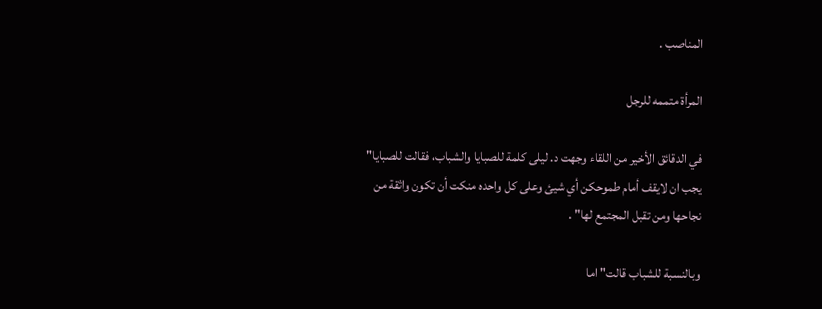المناصب .

المرأة متممه للرجل

في الدقائق الأخير من اللقاء وجهت د. ليلى كلمة للصبايا والشباب، فقالت للصبايا" يجب ان لايقف أمام طموحكن أي شيئ وعلى كل واحده منكت أن تكون واثقة من نجاحها ومن تقبل المجتمع لها" .

وبالنسبة للشباب قالت" اما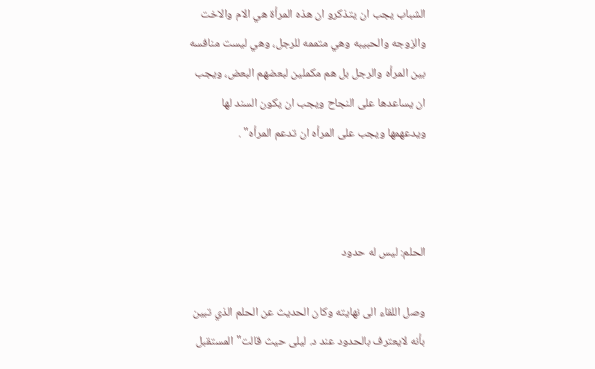الشباب يجب ان يتذكرو ان هذه المرأة هي الام والاخت والزوجه والحبيبه وهي متممه للرجل، وهي ليست منافسه بين المرأه والرجل بل هم مكملين لبعضهم البعض، ويجب ان يساعدها على النجاح ويجب ان يكون السند لها ويدعهمها ويجب على المرأه ان تدعم المرأه" .



الحلم: ليس له حدود

وصل اللقاء الى نهايته وكان الحديث عن الحلم الذي تبين بأنه لايعترف بالحدود عند د. ليلى حيث قالت" المستقبل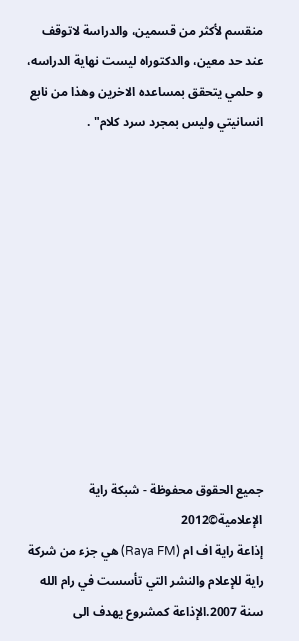منقسم لأكثر من قسمين، والدراسة لاتوقف عند حد معين، والدكتوراه ليست نهاية الدراسه، و حلمي يتحقق بمساعده الاخرين وهذا من نابع انسانيتي وليس بمجرد سرد كلام" .











جميع الحقوق محفوظة - شبكة راية الإعلامية©2012
إذاعة راية اف ام (Raya FM) هي جزء من شركة راية للإعلام والنشر التي تأسست في رام الله سنة 2007.الإذاعة كمشروع يهدف الى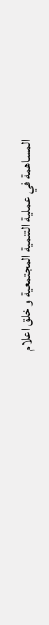المساهمة في عملية التنمية المجتمعية و خلق اعلام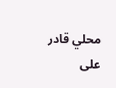محلي قادر على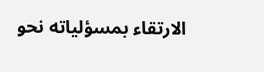الارتقاء بمسؤلياته نحو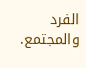الفرد والمجتمع.